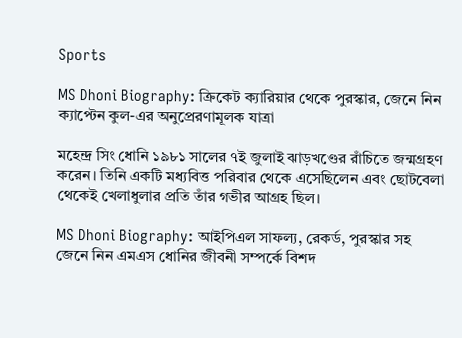Sports

MS Dhoni Biography: ক্রিকেট ক্যারিয়ার থেকে পুরস্কার, জেনে নিন ক্যাপ্টেন কুল-এর অনুপ্রেরণামূলক যাত্রা

মহেন্দ্র সিং ধোনি ১৯৮১ সালের ৭ই জুলাই ঝাড়খণ্ডের রাঁচিতে জন্মগ্রহণ করেন। তিনি একটি মধ্যবিত্ত পরিবার থেকে এসেছিলেন এবং ছোটবেলা থেকেই খেলাধুলার প্রতি তাঁর গভীর আগ্রহ ছিল।

MS Dhoni Biography: আইপিএল সাফল্য, রেকর্ড, পুরস্কার সহ জেনে নিন এমএস ধোনির জীবনী সম্পর্কে বিশদ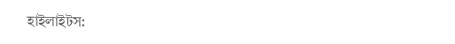হাইলাইটস: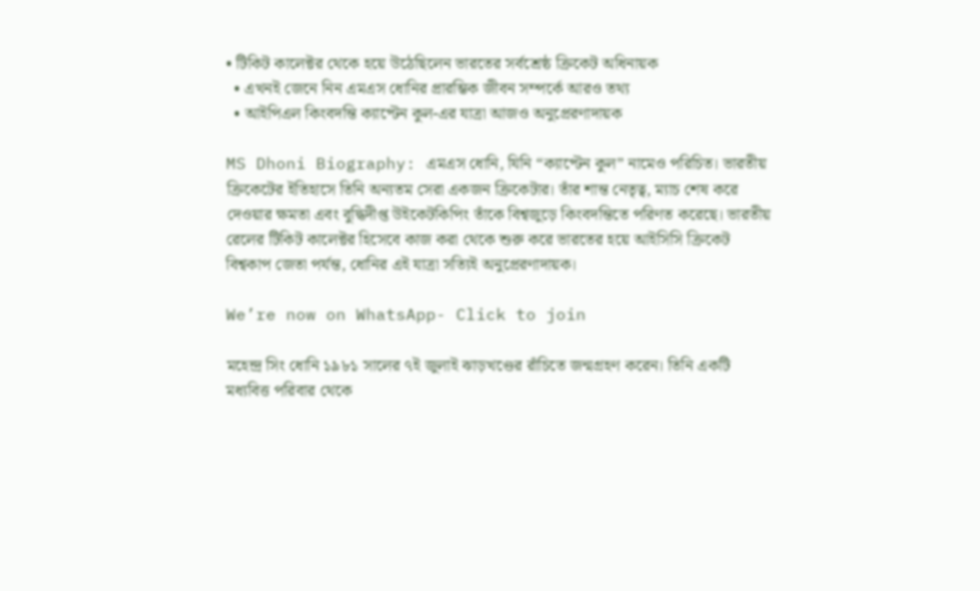• টিকিট কালেক্টর থেকে হয়ে উঠেছিলেন ভারতের সর্বশ্রেষ্ঠ ক্রিকেট অধিনায়ক
  • এখনই জেনে নিন এমএস ধোনির প্রারম্ভিক জীবন সম্পর্কে আরও তথ্য
  • আইপিএল কিংবদন্তি ক্যাপ্টেন কুল-এর যাত্রা আজও অনুপ্রেরণাদায়ক

MS Dhoni Biography: এমএস ধোনি, যিনি “ক্যাপ্টেন কুল” নামেও পরিচিত। ভারতীয় ক্রিকেটের ইতিহাসে তিনি অন্যতম সেরা একজন ক্রিকেটার। তাঁর শান্ত নেতৃত্ব, ম্যাচ শেষ করে দেওয়ার ক্ষমতা এবং বুদ্ধিদীপ্ত উইকেটকিপিং তাঁকে বিশ্বজুড়ে কিংবদন্তিতে পরিণত করেছে। ভারতীয় রেলের টিকিট কালেক্টর হিসেবে কাজ করা থেকে শুরু করে ভারতের হয়ে আইসিসি ক্রিকেট বিশ্বকাপ জেতা পর্যন্ত, ধোনির এই যাত্রা সত্যিই অনুপ্রেরণাদায়ক।

We’re now on WhatsApp- Click to join

মহেন্দ্র সিং ধোনি ১৯৮১ সালের ৭ই জুলাই ঝাড়খণ্ডের রাঁচিতে জন্মগ্রহণ করেন। তিনি একটি মধ্যবিত্ত পরিবার থেকে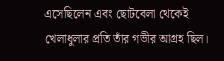এসেছিলেন এবং ছোটবেলা থেকেই খেলাধুলার প্রতি তাঁর গভীর আগ্রহ ছিল।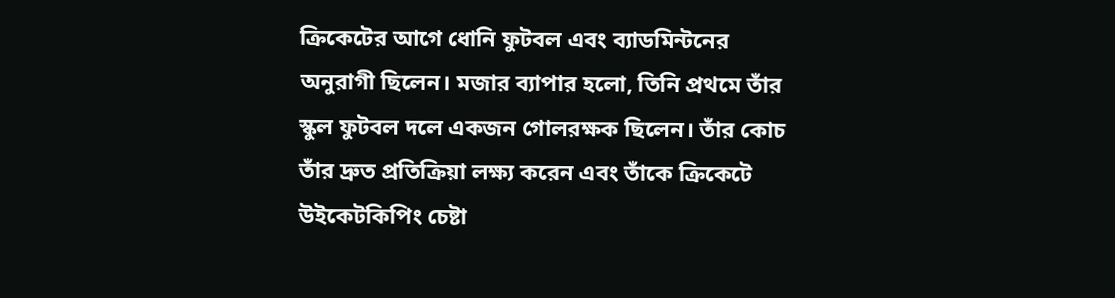ক্রিকেটের আগে ধোনি ফুটবল এবং ব্যাডমিন্টনের অনুরাগী ছিলেন। মজার ব্যাপার হলো, তিনি প্রথমে তাঁর স্কুল ফুটবল দলে একজন গোলরক্ষক ছিলেন। তাঁর কোচ তাঁর দ্রুত প্রতিক্রিয়া লক্ষ্য করেন এবং তাঁকে ক্রিকেটে উইকেটকিপিং চেষ্টা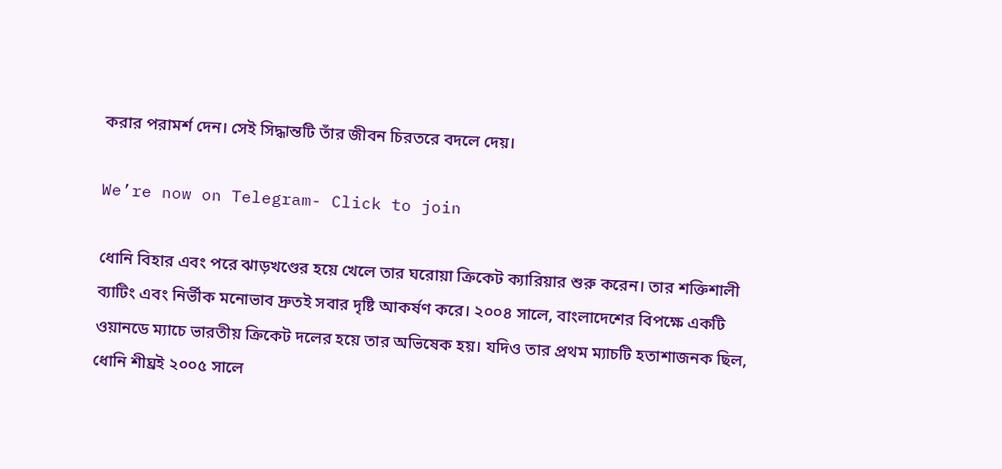করার পরামর্শ দেন। সেই সিদ্ধান্তটি তাঁর জীবন চিরতরে বদলে দেয়।

We’re now on Telegram- Click to join

ধোনি বিহার এবং পরে ঝাড়খণ্ডের হয়ে খেলে তার ঘরোয়া ক্রিকেট ক্যারিয়ার শুরু করেন। তার শক্তিশালী ব্যাটিং এবং নির্ভীক মনোভাব দ্রুতই সবার দৃষ্টি আকর্ষণ করে। ২০০৪ সালে, বাংলাদেশের বিপক্ষে একটি ওয়ানডে ম্যাচে ভারতীয় ক্রিকেট দলের হয়ে তার অভিষেক হয়। যদিও তার প্রথম ম্যাচটি হতাশাজনক ছিল, ধোনি শীঘ্রই ২০০৫ সালে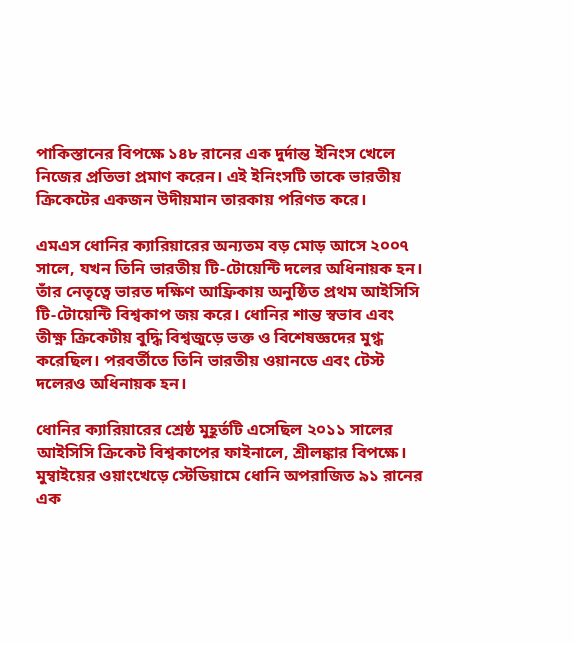পাকিস্তানের বিপক্ষে ১৪৮ রানের এক দুর্দান্ত ইনিংস খেলে নিজের প্রতিভা প্রমাণ করেন। এই ইনিংসটি তাকে ভারতীয় ক্রিকেটের একজন উদীয়মান তারকায় পরিণত করে।

এমএস ধোনির ক্যারিয়ারের অন্যতম বড় মোড় আসে ২০০৭ সালে, যখন তিনি ভারতীয় টি-টোয়েন্টি দলের অধিনায়ক হন। তাঁর নেতৃত্বে ভারত দক্ষিণ আফ্রিকায় অনুষ্ঠিত প্রথম আইসিসি টি-টোয়েন্টি বিশ্বকাপ জয় করে। ধোনির শান্ত স্বভাব এবং তীক্ষ্ণ ক্রিকেটীয় বুদ্ধি বিশ্বজুড়ে ভক্ত ও বিশেষজ্ঞদের মুগ্ধ করেছিল। পরবর্তীতে তিনি ভারতীয় ওয়ানডে এবং টেস্ট দলেরও অধিনায়ক হন।

ধোনির ক্যারিয়ারের শ্রেষ্ঠ মুহূর্তটি এসেছিল ২০১১ সালের আইসিসি ক্রিকেট বিশ্বকাপের ফাইনালে, শ্রীলঙ্কার বিপক্ষে। মুম্বাইয়ের ওয়াংখেড়ে স্টেডিয়ামে ধোনি অপরাজিত ৯১ রানের এক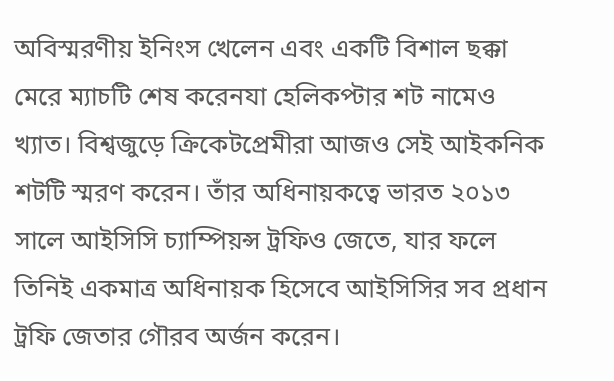অবিস্মরণীয় ইনিংস খেলেন এবং একটি বিশাল ছক্কা মেরে ম্যাচটি শেষ করেনযা হেলিকপ্টার শট নামেও খ্যাত। বিশ্বজুড়ে ক্রিকেটপ্রেমীরা আজও সেই আইকনিক শটটি স্মরণ করেন। তাঁর অধিনায়কত্বে ভারত ২০১৩ সালে আইসিসি চ্যাম্পিয়ন্স ট্রফিও জেতে, যার ফলে তিনিই একমাত্র অধিনায়ক হিসেবে আইসিসির সব প্রধান ট্রফি জেতার গৌরব অর্জন করেন।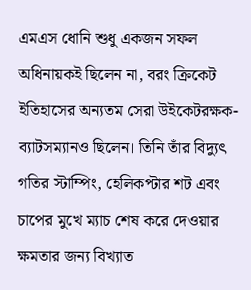এমএস ধোনি শুধু একজন সফল অধিনায়কই ছিলেন না, বরং ক্রিকেট ইতিহাসের অন্যতম সেরা উইকেটরক্ষক-ব্যাটসম্যানও ছিলেন। তিনি তাঁর বিদ্যুৎ গতির স্টাম্পিং, হেলিকপ্টার শট এবং চাপের মুখে ম্যাচ শেষ করে দেওয়ার ক্ষমতার জন্য বিখ্যাত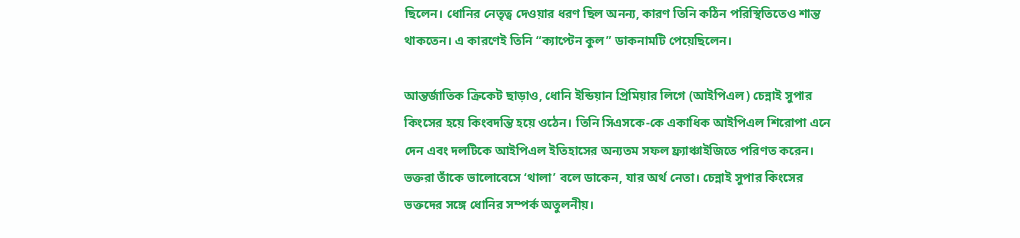ছিলেন। ধোনির নেতৃত্ব দেওয়ার ধরণ ছিল অনন্য, কারণ তিনি কঠিন পরিস্থিতিতেও শান্ত থাকতেন। এ কারণেই তিনি “ক্যাপ্টেন কুল” ডাকনামটি পেয়েছিলেন।

আন্তর্জাতিক ক্রিকেট ছাড়াও, ধোনি ইন্ডিয়ান প্রিমিয়ার লিগে (আইপিএল) চেন্নাই সুপার কিংসের হয়ে কিংবদন্তি হয়ে ওঠেন। তিনি সিএসকে-কে একাধিক আইপিএল শিরোপা এনে দেন এবং দলটিকে আইপিএল ইতিহাসের অন্যতম সফল ফ্র্যাঞ্চাইজিতে পরিণত করেন। ভক্তরা তাঁকে ভালোবেসে ‘থালা’ বলে ডাকেন, যার অর্থ নেতা। চেন্নাই সুপার কিংসের ভক্তদের সঙ্গে ধোনির সম্পর্ক অতুলনীয়।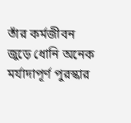তাঁর কর্মজীবন জুড়ে ধোনি অনেক মর্যাদাপূর্ণ পুরস্কার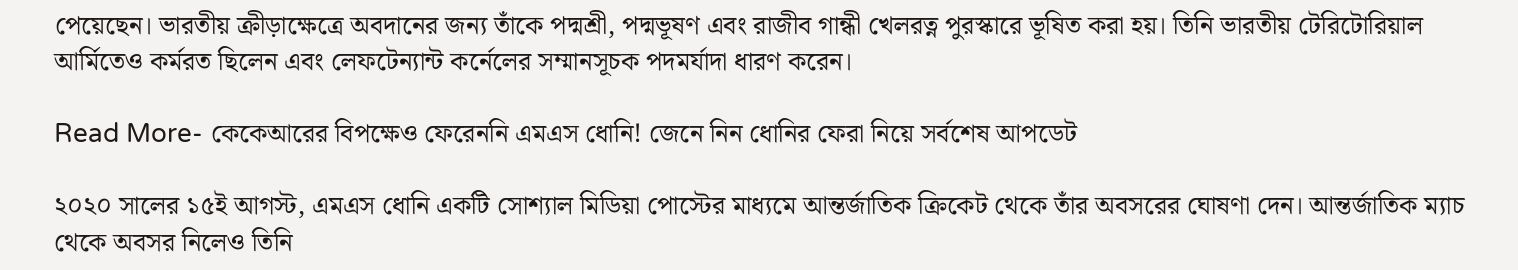পেয়েছেন। ভারতীয় ক্রীড়াক্ষেত্রে অবদানের জন্য তাঁকে পদ্মশ্রী, পদ্মভূষণ এবং রাজীব গান্ধী খেলরত্ন পুরস্কারে ভূষিত করা হয়। তিনি ভারতীয় টেরিটোরিয়াল আর্মিতেও কর্মরত ছিলেন এবং লেফটেন্যান্ট কর্নেলের সম্মানসূচক পদমর্যাদা ধারণ করেন।

Read More- কেকেআরের বিপক্ষেও ফেরেননি এমএস ধোনি! জেনে নিন ধোনির ফেরা নিয়ে সর্বশেষ আপডেট

২০২০ সালের ১৫ই আগস্ট, এমএস ধোনি একটি সোশ্যাল মিডিয়া পোস্টের মাধ্যমে আন্তর্জাতিক ক্রিকেট থেকে তাঁর অবসরের ঘোষণা দেন। আন্তর্জাতিক ম্যাচ থেকে অবসর নিলেও তিনি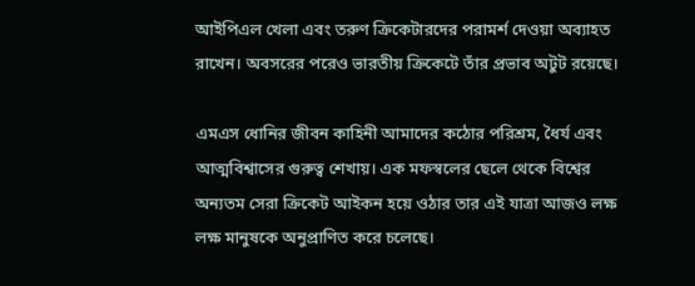আইপিএল খেলা এবং তরুণ ক্রিকেটারদের পরামর্শ দেওয়া অব্যাহত রাখেন। অবসরের পরেও ভারতীয় ক্রিকেটে তাঁর প্রভাব অটুট রয়েছে।

এমএস ধোনির জীবন কাহিনী আমাদের কঠোর পরিশ্রম, ধৈর্য এবং আত্মবিশ্বাসের গুরুত্ব শেখায়। এক মফস্বলের ছেলে থেকে বিশ্বের অন্যতম সেরা ক্রিকেট আইকন হয়ে ওঠার তার এই যাত্রা আজও লক্ষ লক্ষ মানুষকে অনুপ্রাণিত করে চলেছে।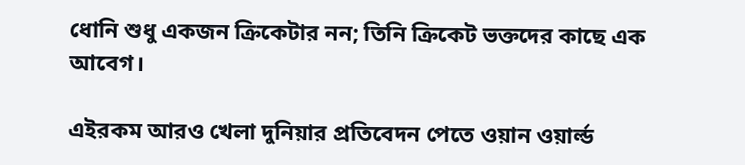ধোনি শুধু একজন ক্রিকেটার নন; তিনি ক্রিকেট ভক্তদের কাছে এক আবেগ।

এইরকম আরও খেলা দুনিয়ার প্রতিবেদন পেতে ওয়ান ওয়ার্ল্ড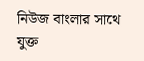নিউজ বাংলার সাথে যুক্ত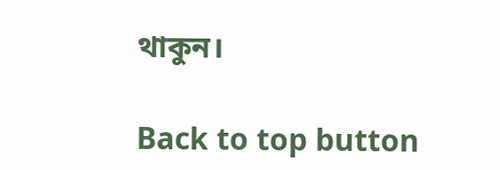থাকুন।

Back to top button